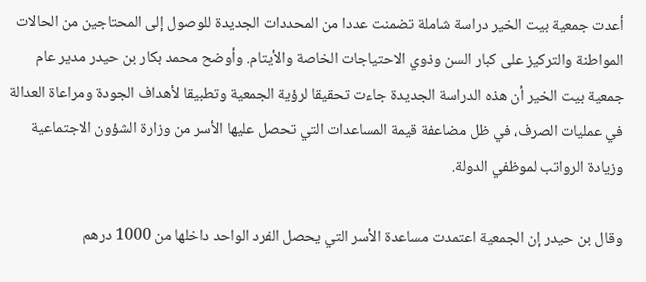أعدت جمعية بيت الخير دراسة شاملة تضمنت عددا من المحددات الجديدة للوصول إلى المحتاجين من الحالات المواطنة والتركيز على كبار السن وذوي الاحتياجات الخاصة والأيتام. وأوضح محمد بكار بن حيدر مدير عام جمعية بيت الخير أن هذه الدراسة الجديدة جاءت تحقيقا لرؤية الجمعية وتطبيقا لأهداف الجودة ومراعاة العدالة في عمليات الصرف، في ظل مضاعفة قيمة المساعدات التي تحصل عليها الأسر من وزارة الشؤون الاجتماعية وزيادة الرواتب لموظفي الدولة.

وقال بن حيدر إن الجمعية اعتمدت مساعدة الأسر التي يحصل الفرد الواحد داخلها من 1000 درهم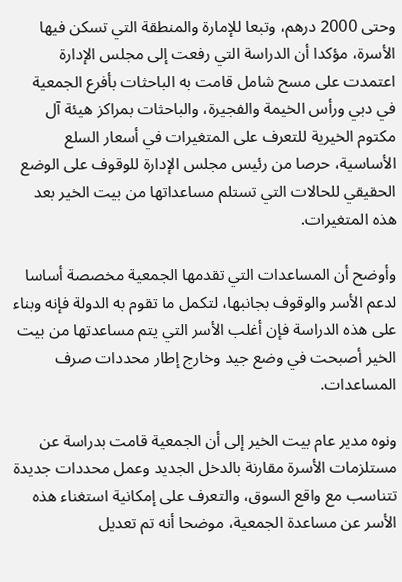وحتى 2000 درهم، وتبعا للإمارة والمنطقة التي تسكن فيها الأسرة، مؤكدا أن الدراسة التي رفعت إلى مجلس الإدارة اعتمدت على مسح شامل قامت به الباحثات بأفرع الجمعية في دبي ورأس الخيمة والفجيرة، والباحثات بمراكز هيئة آل مكتوم الخيرية للتعرف على المتغيرات في أسعار السلع الأساسية، حرصا من رئيس مجلس الإدارة للوقوف على الوضع الحقيقي للحالات التي تستلم مساعداتها من بيت الخير بعد هذه المتغيرات.

وأوضح أن المساعدات التي تقدمها الجمعية مخصصة أساسا لدعم الأسر والوقوف بجانبها، لتكمل ما تقوم به الدولة فإنه وبناء على هذه الدراسة فإن أغلب الأسر التي يتم مساعدتها من بيت الخير أصبحت في وضع جيد وخارج إطار محددات صرف المساعدات.

ونوه مدير عام بيت الخير إلى أن الجمعية قامت بدراسة عن مستلزمات الأسرة مقارنة بالدخل الجديد وعمل محددات جديدة تتناسب مع واقع السوق، والتعرف على إمكانية استغناء هذه الأسر عن مساعدة الجمعية، موضحا أنه تم تعديل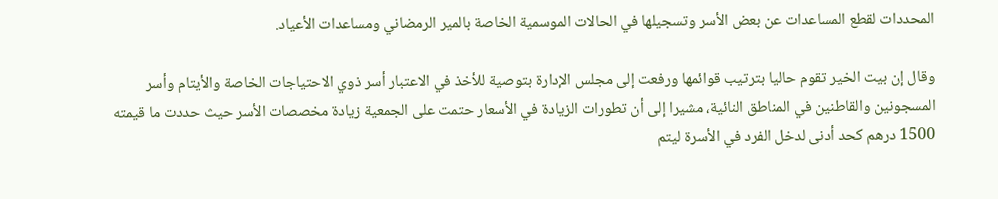المحددات لقطع المساعدات عن بعض الأسر وتسجيلها في الحالات الموسمية الخاصة بالمير الرمضاني ومساعدات الأعياد.

وقال إن بيت الخير تقوم حاليا بترتيب قوائمها ورفعت إلى مجلس الإدارة بتوصية للأخذ في الاعتبار أسر ذوي الاحتياجات الخاصة والأيتام وأسر المسجونين والقاطنين في المناطق النائية، مشيرا إلى أن تطورات الزيادة في الأسعار حتمت على الجمعية زيادة مخصصات الأسر حيث حددت ما قيمته 1500 درهم كحد أدنى لدخل الفرد في الأسرة ليتم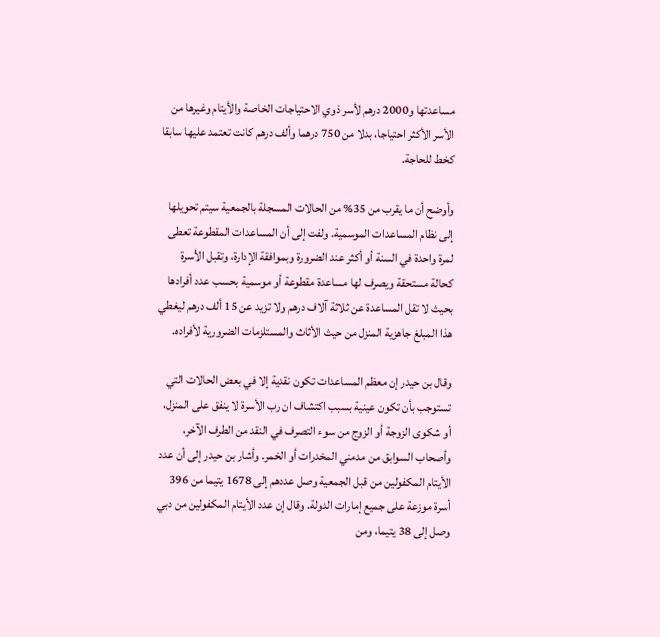مساعدتها و2000 درهم لأسر ذوي الاحتياجات الخاصة والأيتام وغيرها من الأسر الأكثر احتياجا، بدلا من 750 درهما وألف درهم كانت تعتمد عليها سابقا كخط للحاجة.

وأوضح أن ما يقرب من 35% من الحالات المسجلة بالجمعية سيتم تحويلها إلى نظام المساعدات الموسمية. ولفت إلى أن المساعدات المقطوعة تعطى لمرة واحدة في السنة أو أكثر عند الضرورة وبموافقة الإدارة، وتقبل الأسرة كحالة مستحقة ويصرف لها مساعدة مقطوعة أو موسمية بحسب عدد أفرادها بحيث لا تقل المساعدة عن ثلاثة آلاف درهم ولا تزيد عن 15 ألف درهم ليغطي هذا المبلغ جاهزية المنزل من حيث الأثاث والمستلزمات الضرورية لأفراده.

وقال بن حيدر إن معظم المساعدات تكون نقدية إلا في بعض الحالات التي تستوجب بأن تكون عينية بسبب اكتشاف ان رب الأسرة لا ينفق على المنزل، أو شكوى الزوجة أو الزوج من سوء التصرف في النقد من الطرف الآخر، وأصحاب السوابق من مدمني المخدرات أو الخمر. وأشار بن حيدر إلى أن عدد الأيتام المكفولين من قبل الجمعية وصل عددهم إلى 1678 يتيما من 396 أسرة موزعة على جميع إمارات الدولة. وقال إن عدد الأيتام المكفولين من دبي وصل إلى 38 يتيما، ومن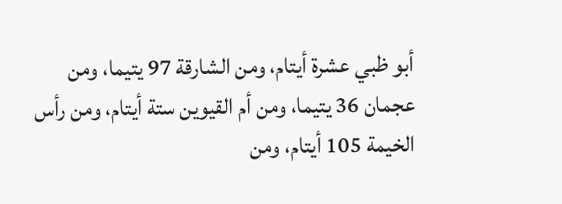أبو ظبي عشرة أيتام، ومن الشارقة 97 يتيما، ومن عجمان 36 يتيما، ومن أم القيوين ستة أيتام، ومن رأس الخيمة 105 أيتام، ومن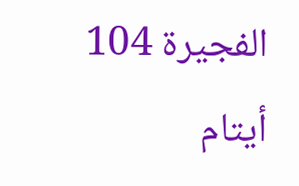الفجيرة 104 أيتام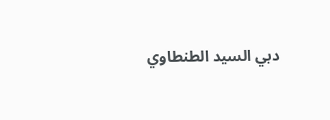دبي السيد الطنطاوي